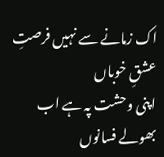اک زمانے سے نہیں فرصتِ عشقِ خوباں
اپنی وحشت پہ ہے اب بھولے فسانوں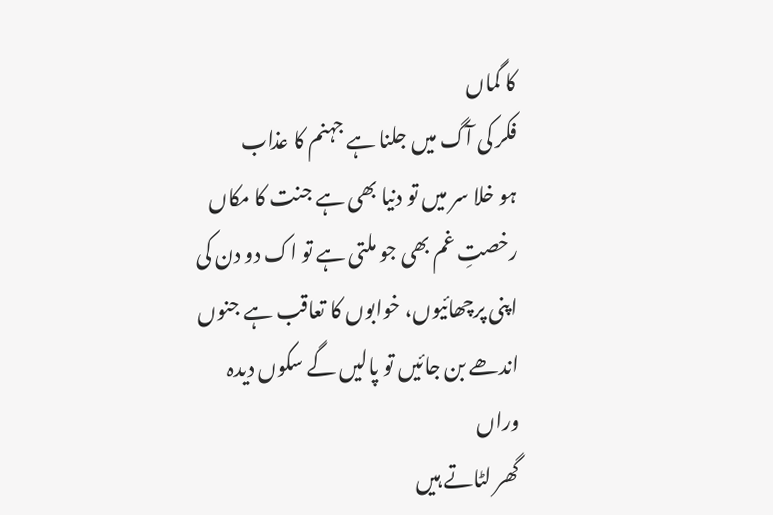کا گماں
فکر کی آگ میں جلنا ہے جہنم کا عذاب
ہو خلا سر میں تو دنیا بھی ہے جنت کا مکاں
رخصتِ غم بھی جو ملتی ہے تو اک دو دن کی
اپنی پرچھائیوں، خوابوں کا تعاقب ہے جنوں
اندھے بن جائیں تو پالیں گے سکوں دیدہ وراں
گھر لٹاتے ہیں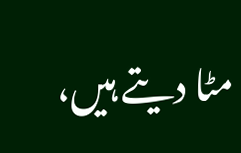مٹا دیتے ہیں،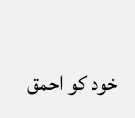خود کو احمق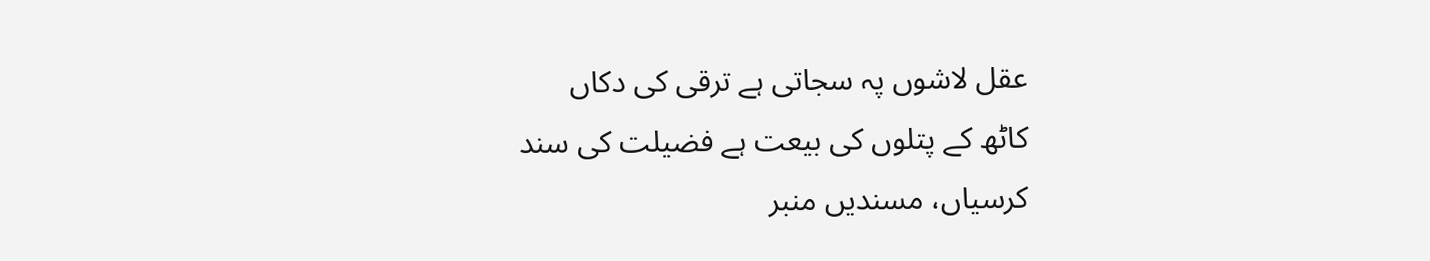عقل لاشوں پہ سجاتی ہے ترقی کی دکاں
کاٹھ کے پتلوں کی بیعت ہے فضیلت کی سند
کرسیاں، مسندیں منبر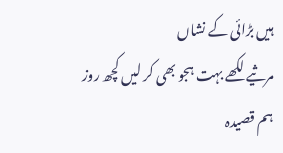ہیں بڑائی کے نشاں
مرثیے لکھے بہت ہجو بھی کر لیں کچھ روز
ہم قصیدہ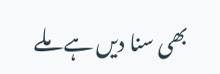بھی سنا دیں ہے ملے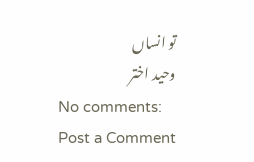تو انساں
وحید اختر
No comments:
Post a Comment